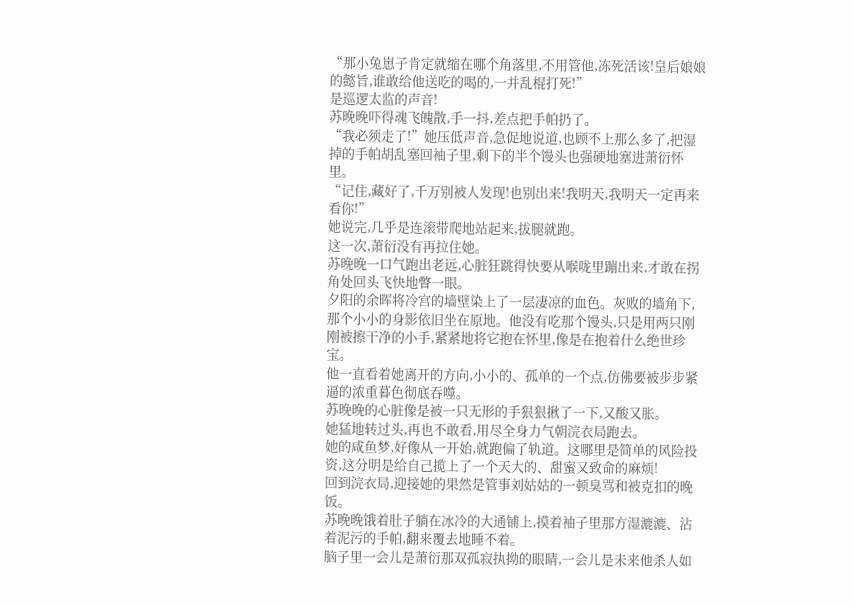“那小兔崽子肯定就缩在哪个角落里,不用管他,冻死活该!皇后娘娘的懿旨,谁敢给他送吃的喝的,一并乱棍打死!”
是巡逻太监的声音!
苏晚晚吓得魂飞魄散,手一抖,差点把手帕扔了。
“我必须走了!”她压低声音,急促地说道,也顾不上那么多了,把湿掉的手帕胡乱塞回袖子里,剩下的半个馒头也强硬地塞进萧衍怀里。
“记住,藏好了,千万别被人发现!也别出来!我明天,我明天一定再来看你!”
她说完,几乎是连滚带爬地站起来,拔腿就跑。
这一次,萧衍没有再拉住她。
苏晚晚一口气跑出老远,心脏狂跳得快要从喉咙里蹦出来,才敢在拐角处回头飞快地瞥一眼。
夕阳的余晖将冷宫的墙壁染上了一层凄凉的血色。灰败的墙角下,那个小小的身影依旧坐在原地。他没有吃那个馒头,只是用两只刚刚被擦干净的小手,紧紧地将它抱在怀里,像是在抱着什么绝世珍宝。
他一直看着她离开的方向,小小的、孤单的一个点,仿佛要被步步紧逼的浓重暮色彻底吞噬。
苏晚晚的心脏像是被一只无形的手狠狠揪了一下,又酸又胀。
她猛地转过头,再也不敢看,用尽全身力气朝浣衣局跑去。
她的咸鱼梦,好像从一开始,就跑偏了轨道。这哪里是简单的风险投资,这分明是给自己揽上了一个天大的、甜蜜又致命的麻烦!
回到浣衣局,迎接她的果然是管事刘姑姑的一顿臭骂和被克扣的晚饭。
苏晚晚饿着肚子躺在冰冷的大通铺上,摸着袖子里那方湿漉漉、沾着泥污的手帕,翻来覆去地睡不着。
脑子里一会儿是萧衍那双孤寂执拗的眼睛,一会儿是未来他杀人如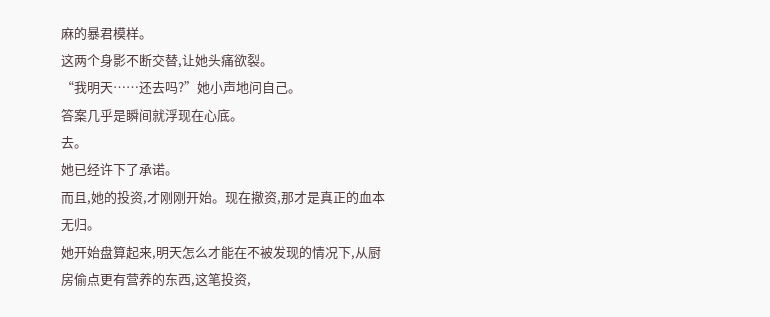麻的暴君模样。
这两个身影不断交替,让她头痛欲裂。
“我明天……还去吗?”她小声地问自己。
答案几乎是瞬间就浮现在心底。
去。
她已经许下了承诺。
而且,她的投资,才刚刚开始。现在撤资,那才是真正的血本无归。
她开始盘算起来,明天怎么才能在不被发现的情况下,从厨房偷点更有营养的东西,这笔投资,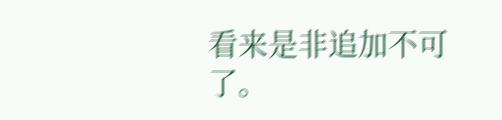看来是非追加不可了。